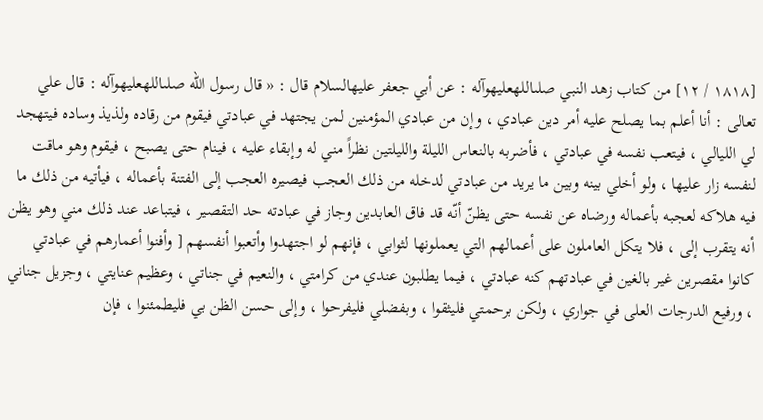[١٨١٨ / ١٢] من كتاب زهد النبي صلىاللهعليهوآله : عن أبي جعفر عليهالسلام قال : « قال رسول الله صلىاللهعليهوآله : قال علي تعالى : أنا أعلم بما يصلح عليه أمر دين عبادي ، وإن من عبادي المؤمنين لمن يجتهد في عبادتي فيقوم من رقاده ولذيذ وساده فيتهجد لي الليالي ، فيتعب نفسه في عبادتي ، فأضربه بالنعاس الليلة والليلتين نظراً مني له وإبقاء عليه ، فينام حتى يصبح ، فيقوم وهو ماقت لنفسه زار عليها ، ولو أخلي بينه وبين ما يريد من عبادتي لدخله من ذلك العجب فيصيره العجب إلى الفتنة بأعماله ، فيأتيه من ذلك ما فيه هلاكه لعجبه بأعماله ورضاه عن نفسه حتى يظنّ أنّه قد فاق العابدين وجاز في عبادته حد التقصير ، فيتباعد عند ذلك مني وهو يظن أنه يتقرب إلى ، فلا يتكل العاملون على أعمالهم التي يعملونها لثوابي ، فإنهم لو اجتهدوا وأتعبوا أنفسهم [ وأفنوا أعمارهم في عبادتي كانوا مقصرين غير بالغين في عبادتهم كنه عبادتي ، فيما يطلبون عندي من كرامتي ، والنعيم في جناتي ، وعظيم عنايتي ، وجزيل جناني ، ورفيع الدرجات العلى في جواري ، ولكن برحمتي فليثقوا ، وبفضلي فليفرحوا ، وإلى حسن الظن بي فليطمئنوا ، فإن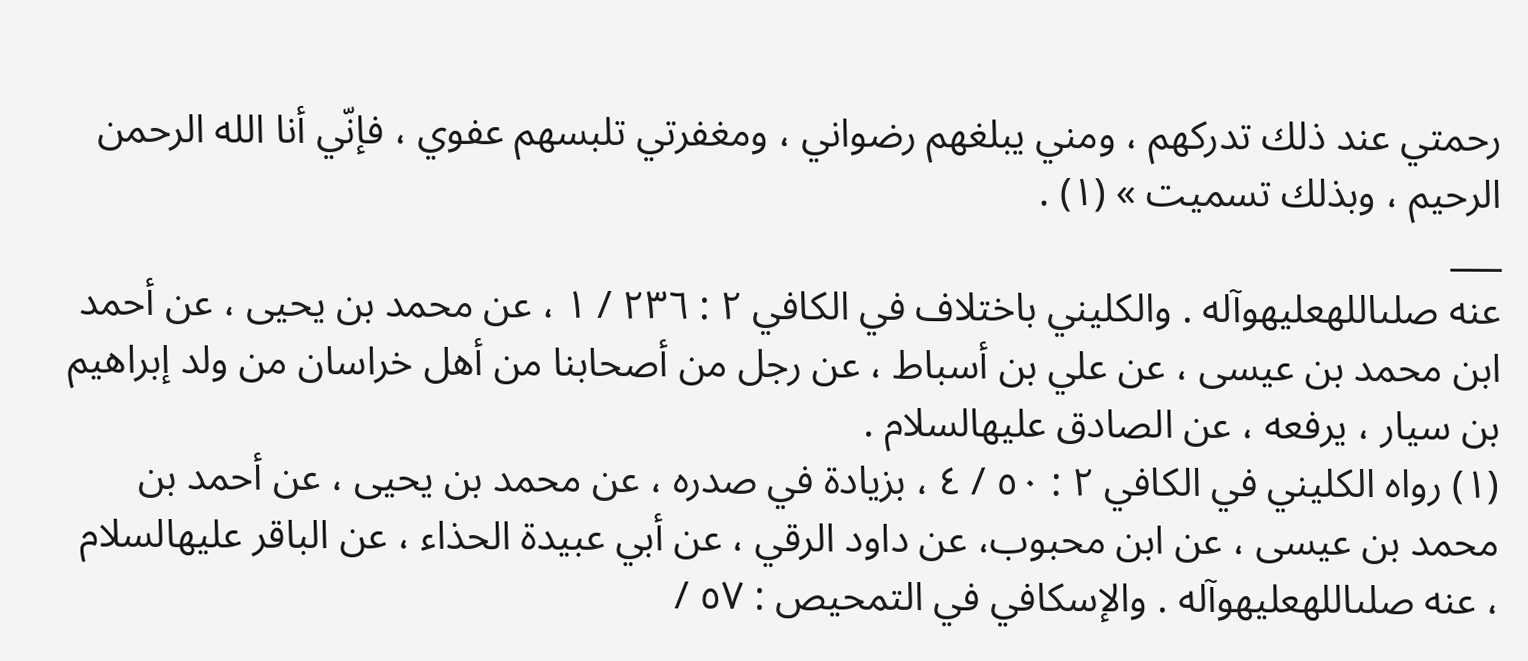رحمتي عند ذلك تدركهم ، ومني يبلغهم رضواني ، ومغفرتي تلبسهم عفوي ، فإنّي أنا الله الرحمن الرحيم ، وبذلك تسميت » (١) .
___
عنه صلىاللهعليهوآله . والكليني باختلاف في الكافي ٢ : ٢٣٦ / ١ ، عن محمد بن يحيى ، عن أحمد ابن محمد بن عيسى ، عن علي بن أسباط ، عن رجل من أصحابنا من أهل خراسان من ولد إبراهيم بن سيار ، يرفعه ، عن الصادق عليهالسلام .
(١) رواه الكليني في الكافي ٢ : ٥٠ / ٤ ، بزيادة في صدره ، عن محمد بن يحيى ، عن أحمد بن محمد بن عيسى ، عن ابن محبوب، عن داود الرقي ، عن أبي عبيدة الحذاء ، عن الباقر عليهالسلام ، عنه صلىاللهعليهوآله . والإسكافي في التمحيص : ٥٧ /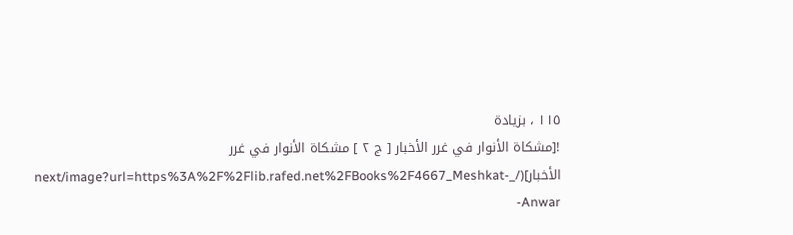١١٥ ، بزيادة
![مشكاة الأنوار في غرر الأخبار [ ج ٢ ] مشكاة الأنوار في غرر الأخبار](/_next/image?url=https%3A%2F%2Flib.rafed.net%2FBooks%2F4667_Meshkat-Anwar-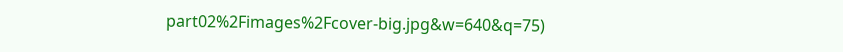part02%2Fimages%2Fcover-big.jpg&w=640&q=75)